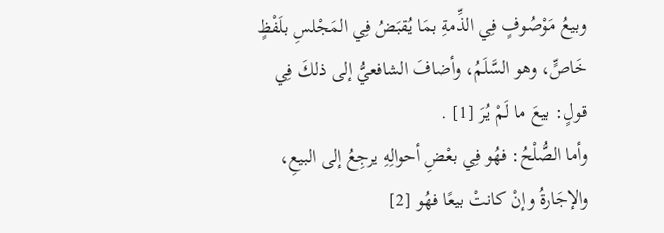وبيعُ مَوْصُوفٍ فِي الذِّمةِ بمَا يُقبَضُ فِي المَجْلسِ بلَفْظٍ خَاصٍّ، وهو السَّلَمُ، وأضافَ الشافعيُّ إلى ذلكَ فِي قولٍ: بيعَ ما لَمْ يُرَ [1] .
وأما الصُّلْحُ: فهُو فِي بعْضِ أحوالِهِ يرجِعُ إلى البيعِ، والإجَارةُ وإنْ كانتْ بيعًا فهُو [2]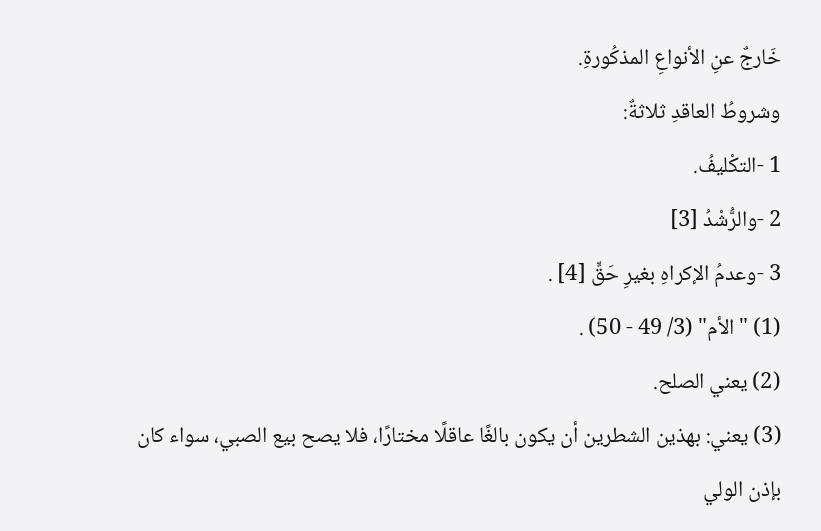خَارجٌ عنِ الأنواعِ المذكُورةِ.
وشروطُ العاقدِ ثلاثةٌ:
1 -التكْليفُ.
2 -والرُّشْدُ [3]
3 -وعدمُ الإكراهِ بغيرِ حَقٍّ [4] .
(1) "الأم" (3/ 49 - 50) .
(2) يعني الصلح.
(3) يعني: بهذين الشطرين أن يكون بالغًا عاقلًا مختارًا، فلا يصح بيع الصبي، سواء كان بإذن الولي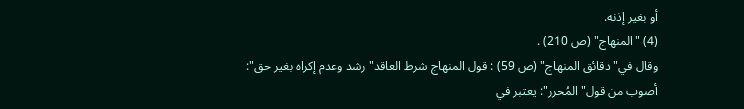أو بغير إذنه.
(4) "المنهاج" (ص 210) .
وقال في"دقائق المنهاج" (ص 59) : قول المنهاج شرط العاقد"رشد وعدم إكراه بغير حق": أصوب من قول"المُحرر": يعتبر في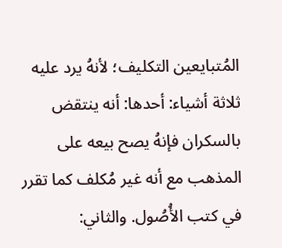المُتبايعين التكليف؛ لأنهُ يرد عليه ثلاثة أشياء: أحدها: أنه ينتقض بالسكران فإنهُ يصح بيعه على المذهب مع أنه غير مُكلف كما تقرر في كتب الأُصُول. والثاني: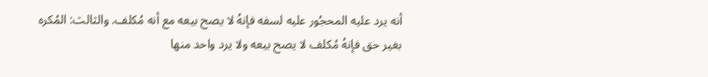أنه يرد عليه المحجُور عليه لسفه فإنهُ لا يصح بيعه مع أنه مُكلف. والثالث: المُكره بغير حق فإنهُ مُكلف لا يصح بيعه ولا يرد واحد منها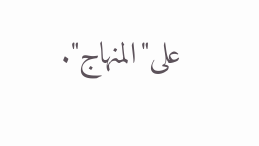على"المنهاج".